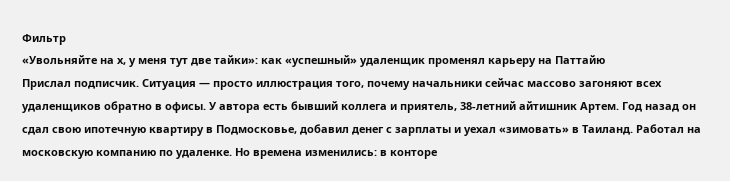Фильтр
«Увольняйте на х, у меня тут две тайки»: как «успешный» удаленщик променял карьеру на Паттайю
Прислал подписчик. Ситуация — просто иллюстрация того, почему начальники сейчас массово загоняют всех удаленщиков обратно в офисы. У автора есть бывший коллега и приятель, 38-летний айтишник Артем. Год назад он сдал свою ипотечную квартиру в Подмосковье, добавил денег с зарплаты и уехал «зимовать» в Таиланд. Работал на московскую компанию по удаленке. Но времена изменились: в конторе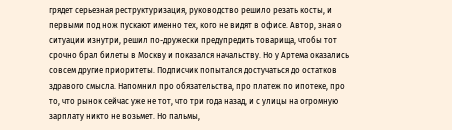грядет серьезная реструктуризация, руководство решило резать косты, и первыми под нож пускают именно тех, кого не видят в офисе. Автор, зная о ситуации изнутри, решил по-дружески предупредить товарища, чтобы тот срочно брал билеты в Москву и показался начальству. Но у Артема оказались совсем другие приоритеты. Подписчик попытался достучаться до остатков здравого смысла. Напомнил про обязательства, про платеж по ипотеке, про то, что рынок сейчас уже не тот, что три года назад, и с улицы на огромную зарплату никто не возьмет. Но пальмы,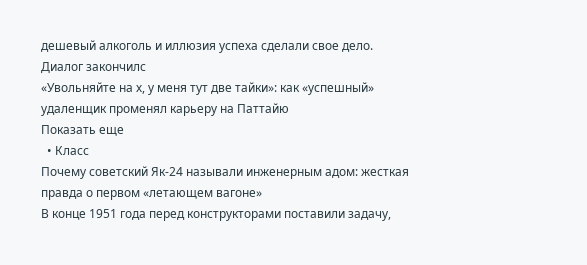дешевый алкоголь и иллюзия успеха сделали свое дело. Диалог закончилс
«Увольняйте на х, у меня тут две тайки»: как «успешный» удаленщик променял карьеру на Паттайю
Показать еще
  • Класс
Почему советский Як-24 называли инженерным адом: жесткая правда о первом «летающем вагоне»
В конце 1951 года перед конструкторами поставили задачу,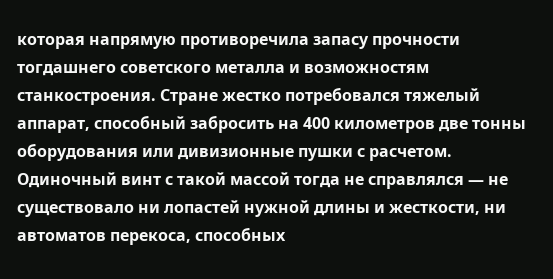которая напрямую противоречила запасу прочности тогдашнего советского металла и возможностям станкостроения. Стране жестко потребовался тяжелый аппарат, способный забросить на 400 километров две тонны оборудования или дивизионные пушки с расчетом. Одиночный винт с такой массой тогда не справлялся — не существовало ни лопастей нужной длины и жесткости, ни автоматов перекоса, способных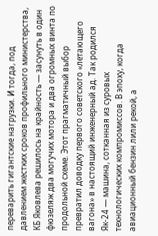переварить гигантские нагрузки. И тогда, под давлением жестких сроков профильного министерства, КБ Яковлева решилось на крайность — засунуть в один фюзеляж два могучих мотора и два огромных винта по продольной схеме. Этот прагматичный выбор превратил доводку первого советского «летающего вагона» в настоящий инженерный ад. Так родился Як-24 — машина, сотканная из суровых технологических компромиссов. В эпоху, когда авиационный бензин лили рекой, а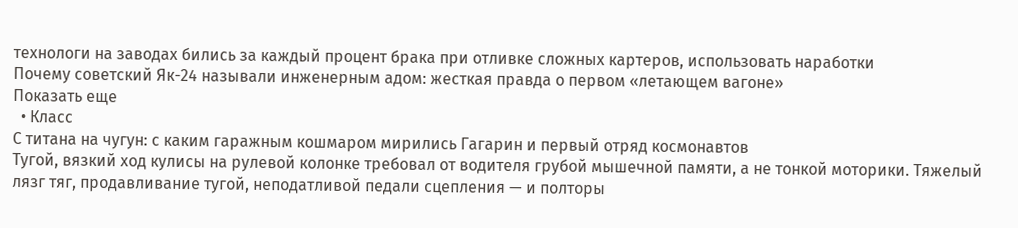технологи на заводах бились за каждый процент брака при отливке сложных картеров, использовать наработки
Почему советский Як-24 называли инженерным адом: жесткая правда о первом «летающем вагоне»
Показать еще
  • Класс
С титана на чугун: с каким гаражным кошмаром мирились Гагарин и первый отряд космонавтов
Тугой, вязкий ход кулисы на рулевой колонке требовал от водителя грубой мышечной памяти, а не тонкой моторики. Тяжелый лязг тяг, продавливание тугой, неподатливой педали сцепления — и полторы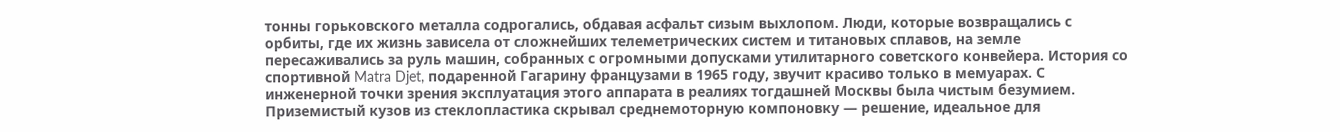тонны горьковского металла содрогались, обдавая асфальт сизым выхлопом. Люди, которые возвращались с орбиты, где их жизнь зависела от сложнейших телеметрических систем и титановых сплавов, на земле пересаживались за руль машин, собранных с огромными допусками утилитарного советского конвейера. История со спортивной Matra Djet, подаренной Гагарину французами в 1965 году, звучит красиво только в мемуарах. С инженерной точки зрения эксплуатация этого аппарата в реалиях тогдашней Москвы была чистым безумием. Приземистый кузов из стеклопластика скрывал среднемоторную компоновку — решение, идеальное для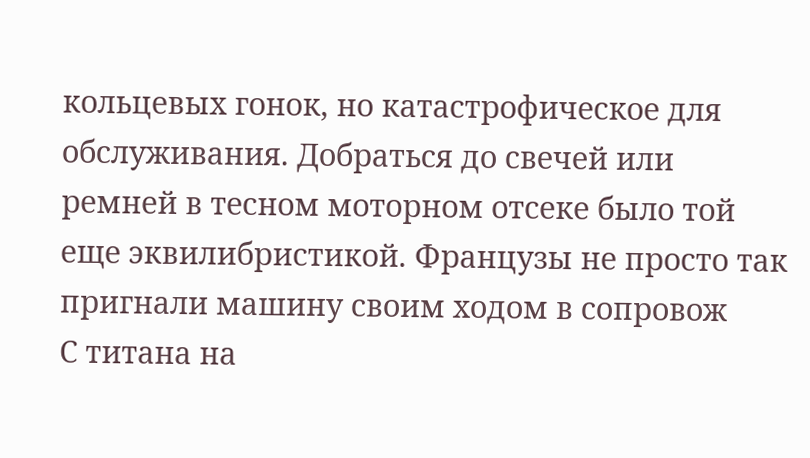кольцевых гонок, но катастрофическое для обслуживания. Добраться до свечей или ремней в тесном моторном отсеке было той еще эквилибристикой. Французы не просто так пригнали машину своим ходом в сопровож
С титана на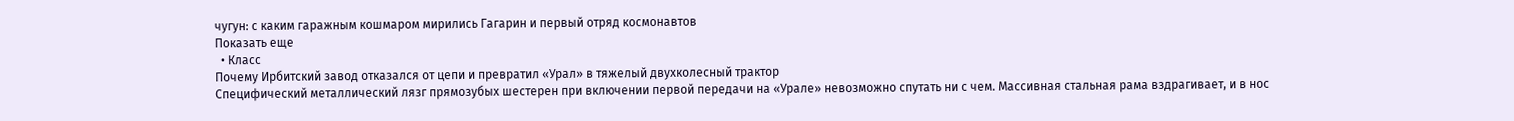чугун: с каким гаражным кошмаром мирились Гагарин и первый отряд космонавтов
Показать еще
  • Класс
Почему Ирбитский завод отказался от цепи и превратил «Урал» в тяжелый двухколесный трактор
Специфический металлический лязг прямозубых шестерен при включении первой передачи на «Урале» невозможно спутать ни с чем. Массивная стальная рама вздрагивает, и в нос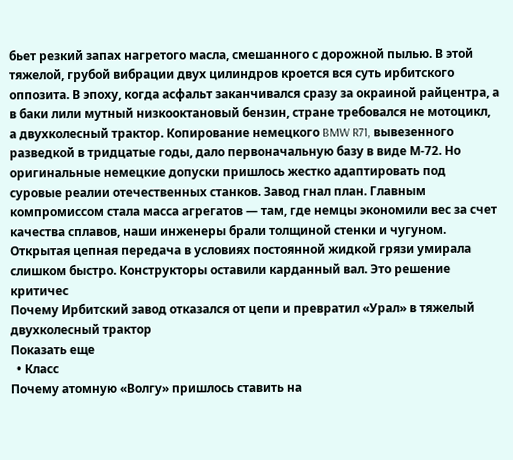бьет резкий запах нагретого масла, смешанного с дорожной пылью. В этой тяжелой, грубой вибрации двух цилиндров кроется вся суть ирбитского оппозита. В эпоху, когда асфальт заканчивался сразу за окраиной райцентра, а в баки лили мутный низкооктановый бензин, стране требовался не мотоцикл, а двухколесный трактор. Копирование немецкого BMW R71, вывезенного разведкой в тридцатые годы, дало первоначальную базу в виде М-72. Но оригинальные немецкие допуски пришлось жестко адаптировать под суровые реалии отечественных станков. Завод гнал план. Главным компромиссом стала масса агрегатов — там, где немцы экономили вес за счет качества сплавов, наши инженеры брали толщиной стенки и чугуном. Открытая цепная передача в условиях постоянной жидкой грязи умирала слишком быстро. Конструкторы оставили карданный вал. Это решение критичес
Почему Ирбитский завод отказался от цепи и превратил «Урал» в тяжелый двухколесный трактор
Показать еще
  • Класс
Почему атомную «Волгу» пришлось ставить на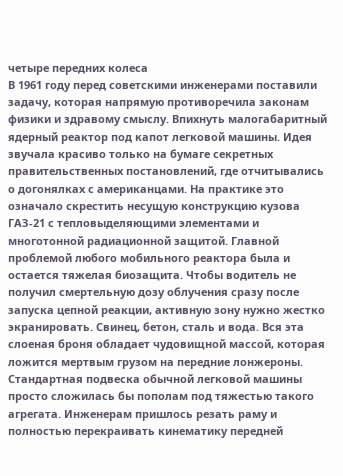четыре передних колеса
В 1961 году перед советскими инженерами поставили задачу, которая напрямую противоречила законам физики и здравому смыслу. Впихнуть малогабаритный ядерный реактор под капот легковой машины. Идея звучала красиво только на бумаге секретных правительственных постановлений, где отчитывались о догонялках с американцами. На практике это означало скрестить несущую конструкцию кузова ГАЗ-21 с тепловыделяющими элементами и многотонной радиационной защитой. Главной проблемой любого мобильного реактора была и остается тяжелая биозащита. Чтобы водитель не получил смертельную дозу облучения сразу после запуска цепной реакции, активную зону нужно жестко экранировать. Свинец, бетон, сталь и вода. Вся эта слоеная броня обладает чудовищной массой, которая ложится мертвым грузом на передние лонжероны. Стандартная подвеска обычной легковой машины просто сложилась бы пополам под тяжестью такого агрегата. Инженерам пришлось резать раму и полностью перекраивать кинематику передней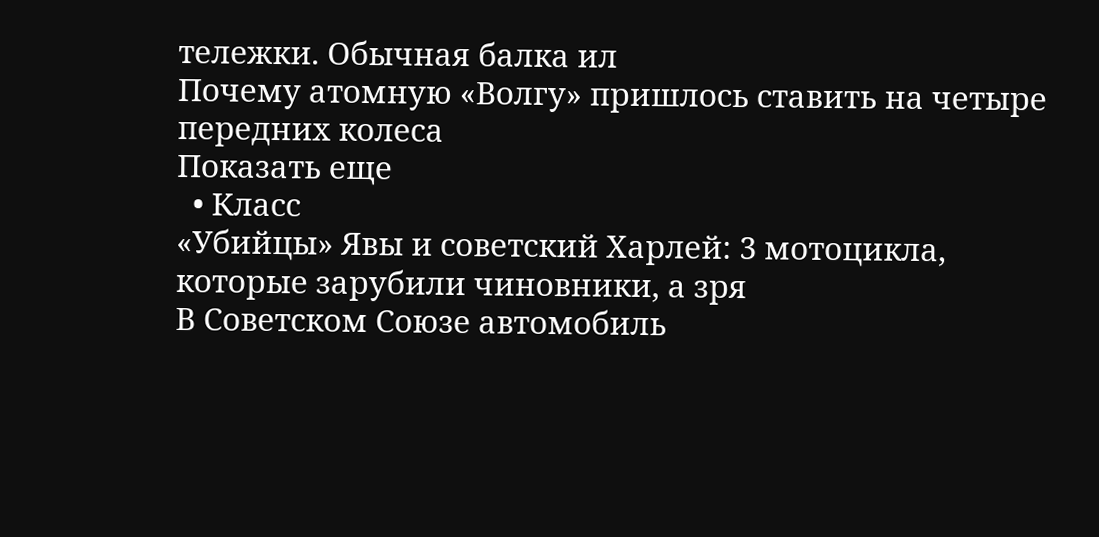тележки. Обычная балка ил
Почему атомную «Волгу» пришлось ставить на четыре передних колеса
Показать еще
  • Класс
«Убийцы» Явы и советский Харлей: 3 мотоцикла, которые зарубили чиновники, а зря
В Советском Союзе автомобиль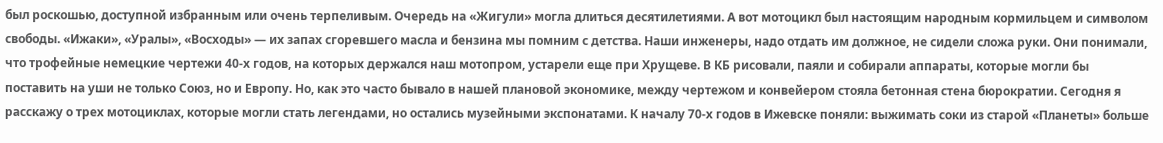был роскошью, доступной избранным или очень терпеливым. Очередь на «Жигули» могла длиться десятилетиями. А вот мотоцикл был настоящим народным кормильцем и символом свободы. «Ижаки», «Уралы», «Восходы» — их запах сгоревшего масла и бензина мы помним с детства. Наши инженеры, надо отдать им должное, не сидели сложа руки. Они понимали, что трофейные немецкие чертежи 40-х годов, на которых держался наш мотопром, устарели еще при Хрущеве. В КБ рисовали, паяли и собирали аппараты, которые могли бы поставить на уши не только Союз, но и Европу. Но, как это часто бывало в нашей плановой экономике, между чертежом и конвейером стояла бетонная стена бюрократии. Сегодня я расскажу о трех мотоциклах, которые могли стать легендами, но остались музейными экспонатами. К началу 70-х годов в Ижевске поняли: выжимать соки из старой «Планеты» больше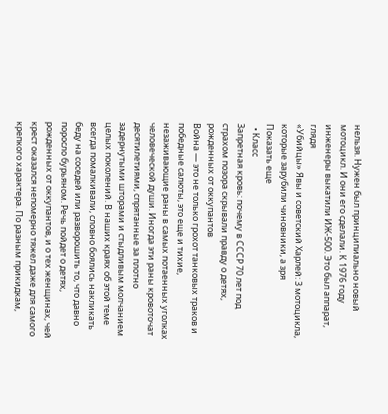нельзя. Нужен был принципиально новый мотоцикл. И они его сделали. К 1976 году инженеры выкатили ИЖ-500. Это был аппарат, глядя
«Убийцы» Явы и советский Харлей: 3 мотоцикла, которые зарубили чиновники, а зря
Показать еще
  • Класс
Запретная кровь: почему в СССР 70 лет под страхом позора скрывали правду о детях, рожденных от оккупантов
Война — это не только грохот танковых траков и победные салюты, это еще и тихие, незаживающие раны в самых потаенных уголках человеческой души. Иногда эти раны кровоточат десятилетиями, спрятанные за плотно задернутыми шторами и стыдливым молчанием целых поколений. В наших краях об этой теме всегда помалкивали, словно боялись накликать беду на соседей или разворошить то, что давно поросло бурьяном. Речь пойдет о детях, рожденных от оккупантов, и о тех женщинах, чей крест оказался непомерно тяжел даже для самого крепкого характера. По разным прикидкам,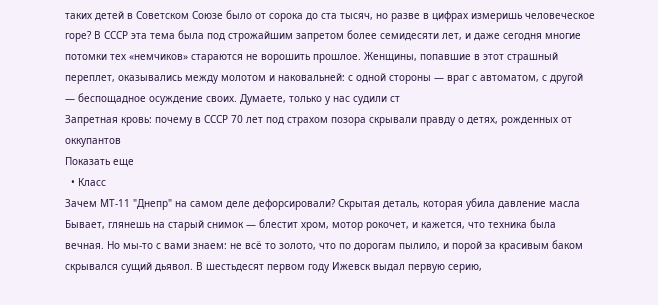таких детей в Советском Союзе было от сорока до ста тысяч, но разве в цифрах измеришь человеческое горе? В СССР эта тема была под строжайшим запретом более семидесяти лет, и даже сегодня многие потомки тех «немчиков» стараются не ворошить прошлое. Женщины, попавшие в этот страшный переплет, оказывались между молотом и наковальней: с одной стороны — враг с автоматом, с другой — беспощадное осуждение своих. Думаете, только у нас судили ст
Запретная кровь: почему в СССР 70 лет под страхом позора скрывали правду о детях, рожденных от оккупантов
Показать еще
  • Класс
Зачем МТ-11 "Днепр" на самом деле дефорсировали? Скрытая деталь, которая убила давление масла
Бывает, глянешь на старый снимок — блестит хром, мотор рокочет, и кажется, что техника была вечная. Но мы-то с вами знаем: не всё то золото, что по дорогам пылило, и порой за красивым баком скрывался сущий дьявол. В шестьдесят первом году Ижевск выдал первую серию,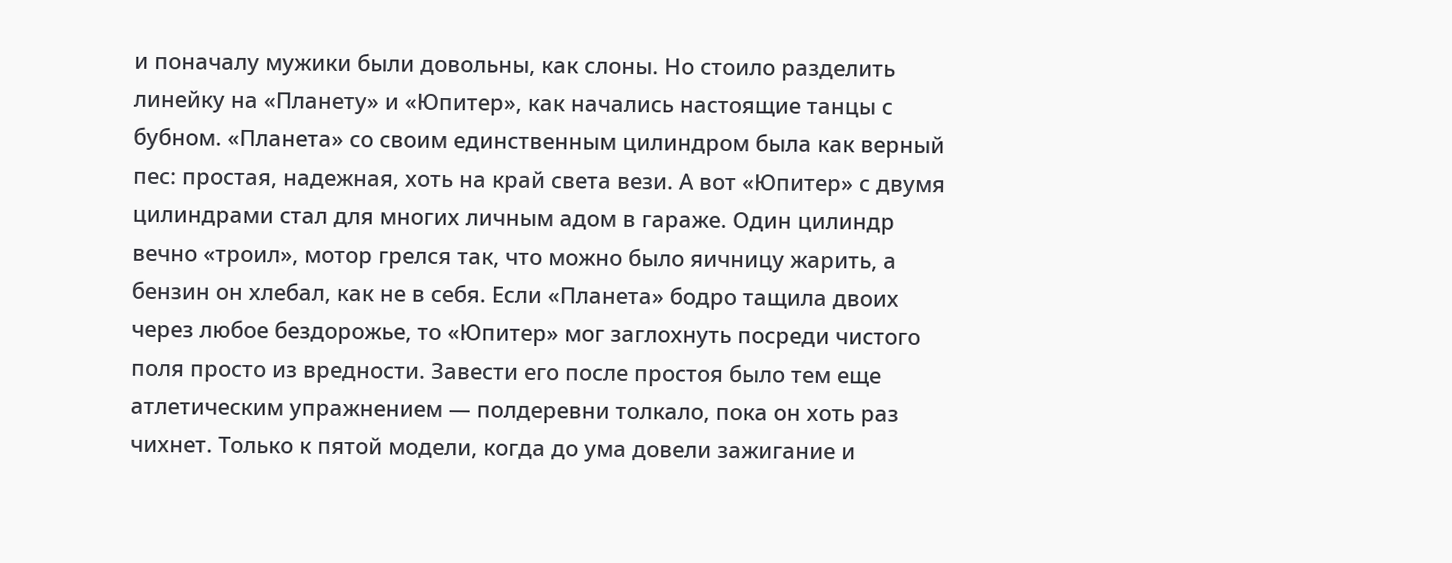и поначалу мужики были довольны, как слоны. Но стоило разделить линейку на «Планету» и «Юпитер», как начались настоящие танцы с бубном. «Планета» со своим единственным цилиндром была как верный пес: простая, надежная, хоть на край света вези. А вот «Юпитер» с двумя цилиндрами стал для многих личным адом в гараже. Один цилиндр вечно «троил», мотор грелся так, что можно было яичницу жарить, а бензин он хлебал, как не в себя. Если «Планета» бодро тащила двоих через любое бездорожье, то «Юпитер» мог заглохнуть посреди чистого поля просто из вредности. Завести его после простоя было тем еще атлетическим упражнением — полдеревни толкало, пока он хоть раз чихнет. Только к пятой модели, когда до ума довели зажигание и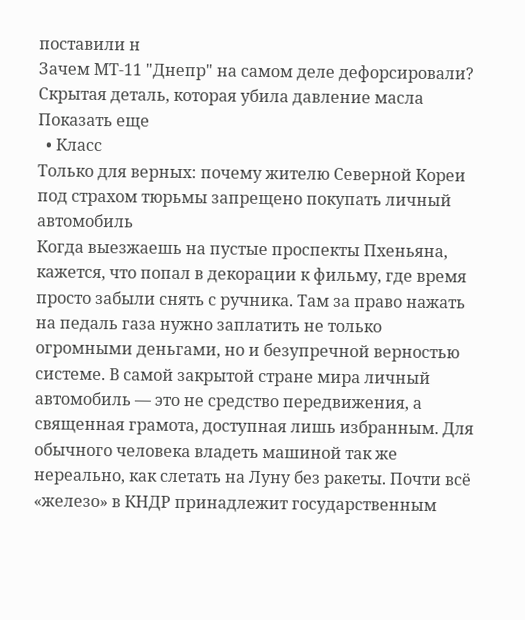поставили н
Зачем МТ-11 "Днепр" на самом деле дефорсировали? Скрытая деталь, которая убила давление масла
Показать еще
  • Класс
Только для верных: почему жителю Северной Кореи под страхом тюрьмы запрещено покупать личный автомобиль
Когда выезжаешь на пустые проспекты Пхеньяна, кажется, что попал в декорации к фильму, где время просто забыли снять с ручника. Там за право нажать на педаль газа нужно заплатить не только огромными деньгами, но и безупречной верностью системе. В самой закрытой стране мира личный автомобиль — это не средство передвижения, а священная грамота, доступная лишь избранным. Для обычного человека владеть машиной так же нереально, как слетать на Луну без ракеты. Почти всё «железо» в КНДР принадлежит государственным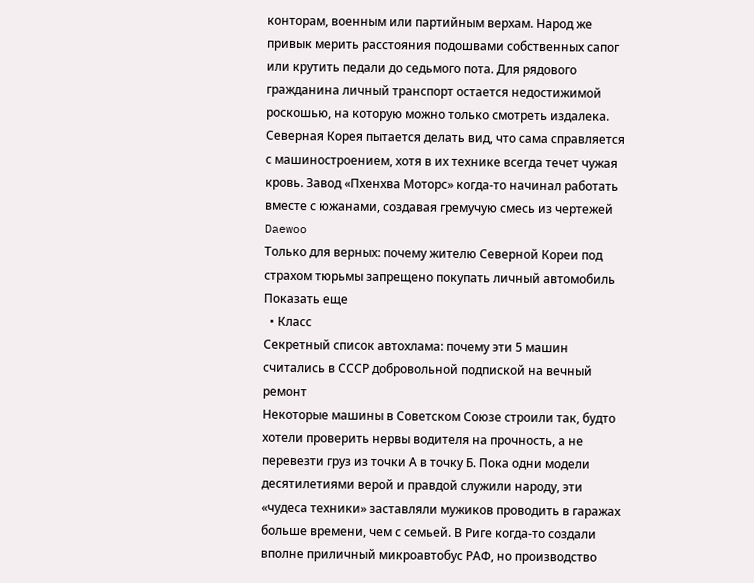конторам, военным или партийным верхам. Народ же привык мерить расстояния подошвами собственных сапог или крутить педали до седьмого пота. Для рядового гражданина личный транспорт остается недостижимой роскошью, на которую можно только смотреть издалека. Северная Корея пытается делать вид, что сама справляется с машиностроением, хотя в их технике всегда течет чужая кровь. Завод «Пхенхва Моторс» когда-то начинал работать вместе с южанами, создавая гремучую смесь из чертежей Daewoo
Только для верных: почему жителю Северной Кореи под страхом тюрьмы запрещено покупать личный автомобиль
Показать еще
  • Класс
Секретный список автохлама: почему эти 5 машин считались в СССР добровольной подпиской на вечный ремонт
Некоторые машины в Советском Союзе строили так, будто хотели проверить нервы водителя на прочность, а не перевезти груз из точки А в точку Б. Пока одни модели десятилетиями верой и правдой служили народу, эти «чудеса техники» заставляли мужиков проводить в гаражах больше времени, чем с семьей. В Риге когда-то создали вполне приличный микроавтобус РАФ, но производство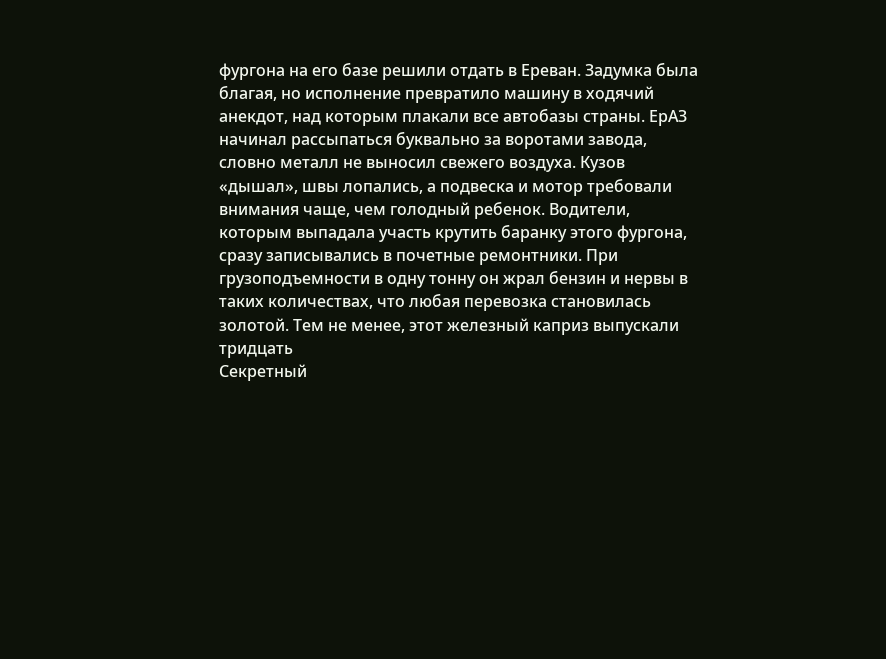фургона на его базе решили отдать в Ереван. Задумка была благая, но исполнение превратило машину в ходячий анекдот, над которым плакали все автобазы страны. ЕрАЗ начинал рассыпаться буквально за воротами завода, словно металл не выносил свежего воздуха. Кузов «дышал», швы лопались, а подвеска и мотор требовали внимания чаще, чем голодный ребенок. Водители, которым выпадала участь крутить баранку этого фургона, сразу записывались в почетные ремонтники. При грузоподъемности в одну тонну он жрал бензин и нервы в таких количествах, что любая перевозка становилась золотой. Тем не менее, этот железный каприз выпускали тридцать
Секретный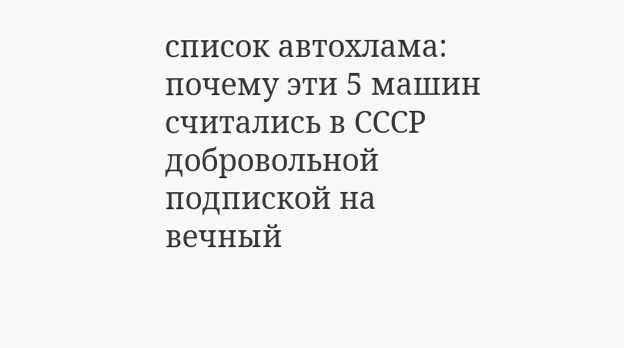список автохлама: почему эти 5 машин считались в СССР добровольной подпиской на вечный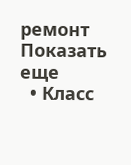ремонт
Показать еще
  • Класс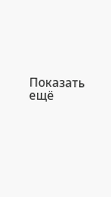Показать ещё